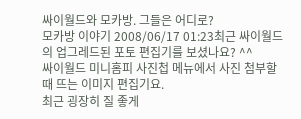싸이월드와 모카방. 그들은 어디로?
모카방 이야기 2008/06/17 01:23최근 싸이월드의 업그레드된 포토 편집기를 보셨나요? ^^
싸이월드 미니홈피 사진첩 메뉴에서 사진 첨부할때 뜨는 이미지 편집기요.
최근 굉장히 질 좋게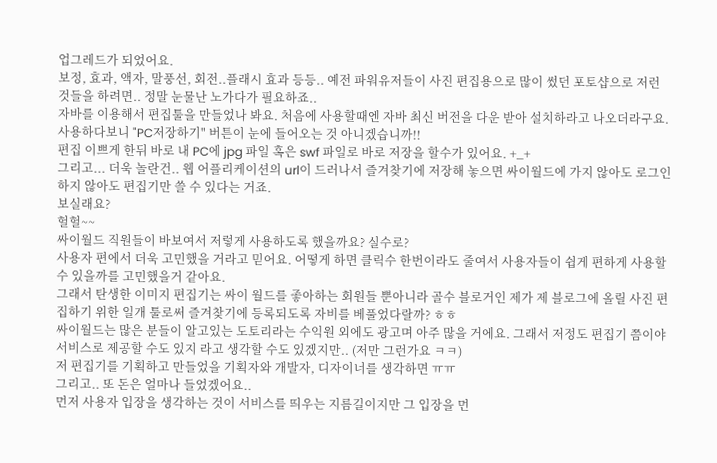업그레드가 되었어요.
보정, 효과, 액자, 말풍선, 회전..플래시 효과 등등.. 예전 파워유저들이 사진 편집용으로 많이 썼던 포토샵으로 저런 것들을 하려면.. 정말 눈물난 노가다가 필요하죠..
자바를 이용해서 편집툴을 만들었나 봐요. 처음에 사용할때엔 자바 최신 버전을 다운 받아 설치하라고 나오더라구요.
사용하다보니 "PC저장하기" 버튼이 눈에 들어오는 것 아니겠습니까!!
편집 이쁘게 한뒤 바로 내 PC에 jpg 파일 혹은 swf 파일로 바로 저장을 할수가 있어요. +_+
그리고... 더욱 놀란건.. 웹 어플리케이션의 url이 드러나서 즐겨찾기에 저장해 놓으면 싸이월드에 가지 않아도 로그인하지 않아도 편집기만 쓸 수 있다는 거죠.
보실래요?
헐헐~~
싸이월드 직원들이 바보여서 저렇게 사용하도록 했을까요? 실수로?
사용자 편에서 더욱 고민했을 거라고 믿어요. 어떻게 하면 클릭수 한번이라도 줄여서 사용자들이 쉽게 편하게 사용할 수 있을까를 고민했을거 같아요.
그래서 탄생한 이미지 편집기는 싸이 월드를 좋아하는 회원들 뿐아니라 골수 블로거인 제가 제 블로그에 올릴 사진 편집하기 위한 일개 툴로써 즐겨찾기에 등록되도록 자비를 베풀었다랄까? ㅎㅎ
싸이월드는 많은 분들이 알고있는 도토리라는 수익원 외에도 광고며 아주 많을 거에요. 그래서 저정도 편집기 쯤이야 서비스로 제공할 수도 있지 라고 생각할 수도 있겠지만.. (저만 그런가요 ㅋㅋ)
저 편집기를 기획하고 만들었을 기획자와 개발자, 디자이너를 생각하면 ㅠㅠ
그리고.. 또 돈은 얼마나 들었겠어요..
먼저 사용자 입장을 생각하는 것이 서비스를 띄우는 지름길이지만 그 입장을 먼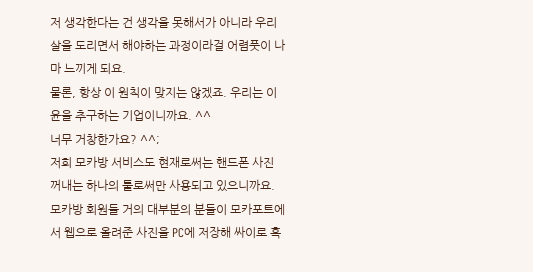저 생각한다는 건 생각을 못해서가 아니라 우리 살을 도리면서 해야하는 과정이라걸 어렴풋이 나마 느끼게 되요.
물론, 항상 이 원칙이 맞지는 않겠죠. 우리는 이윤을 추구하는 기업이니까요. ^^
너무 거창한가요? ^^;
저희 모카방 서비스도 현재로써는 핸드폰 사진 꺼내는 하나의 툴로써만 사용되고 있으니까요.
모카방 회원들 거의 대부분의 분들이 모카포트에서 웹으로 올려준 사진을 PC에 저장해 싸이로 혹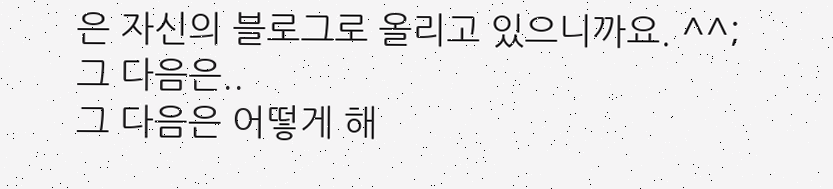은 자신의 블로그로 올리고 있으니까요. ^^;
그 다음은..
그 다음은 어떻게 해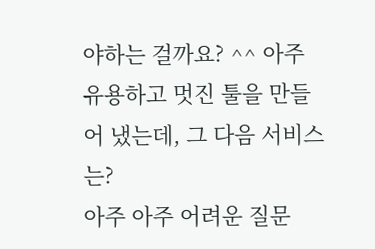야하는 걸까요? ^^ 아주 유용하고 멋진 툴을 만들어 냈는데, 그 다음 서비스는?
아주 아주 어려운 질문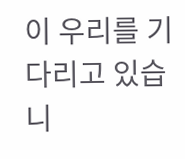이 우리를 기다리고 있습니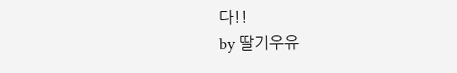다!!
by 딸기우유